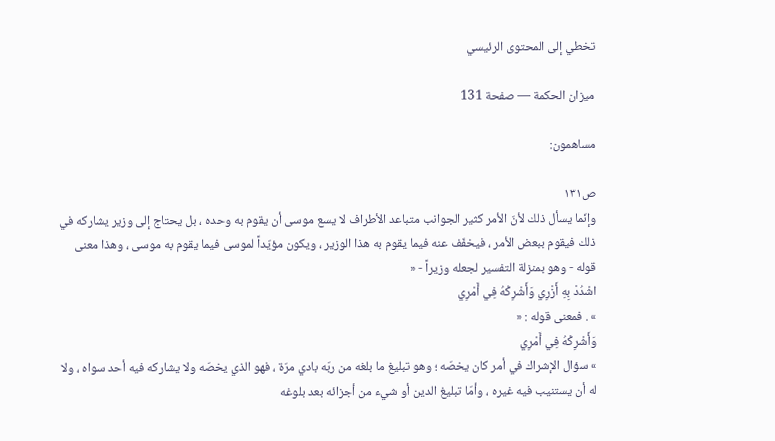تخطي إلى المحتوى الرئيسي

ميزان الحكمة — صفحة 131

مساهمون:

ص١٣١
وإنّما يسأل ذلك لأنّ الأمر كثير الجوانب متباعد الأطراف لا يسع موسى أن يقوم به وحده ، بل يحتاج إلى وزير يشاركه في ذلك فيقوم ببعض الأمر ، فيخفّف عنه فيما يقوم به هذا الوزير ، ويكون مؤيّداً لموسى فيما يقوم به موسى ، وهذا معنى قوله - وهو بمنزلة التفسير لجعله وزيراً - «
اشْدُدْ بِهِ أَزْرِي وَأَشْرِكْهُ فِي أَمْرِي
» . فمعنى قوله : «
وَأَشْرِكْهُ فِي أَمْرِي
» سؤال الإشراك في أمر كان يخصّه ؛ وهو تبليغ ما بلغه من ربّه بادي مرّة ، فهو الذي يخصّه ولا يشاركه فيه أحد سواه ، ولا له أن يستنيب فيه غيره ، وأمّا تبليغ الدين أو شيء من أجزائه بعد بلوغه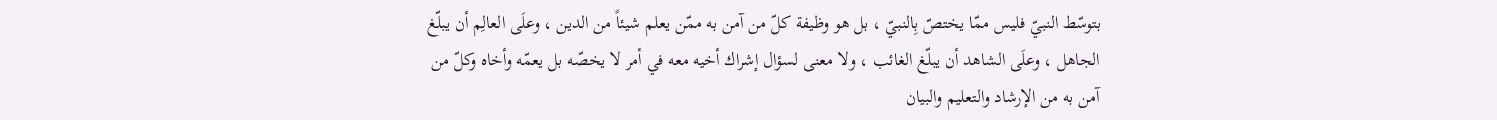بتوسّط النبيّ فليس ممّا يختصّ بِالنبيّ ، بل هو وظيفة كلّ من آمن به ممّن يعلم شيئاً من الدين ، وعلَى العالِم أن يبلّغ الجاهل ، وعلَى الشاهد أن يبلّغ الغائب ، ولا معنى لسؤال إشراك أخيه معه في أمر لا يخصّه بل يعمّه وأخاه وكلّ من آمن به من الإرشاد والتعليم والبيان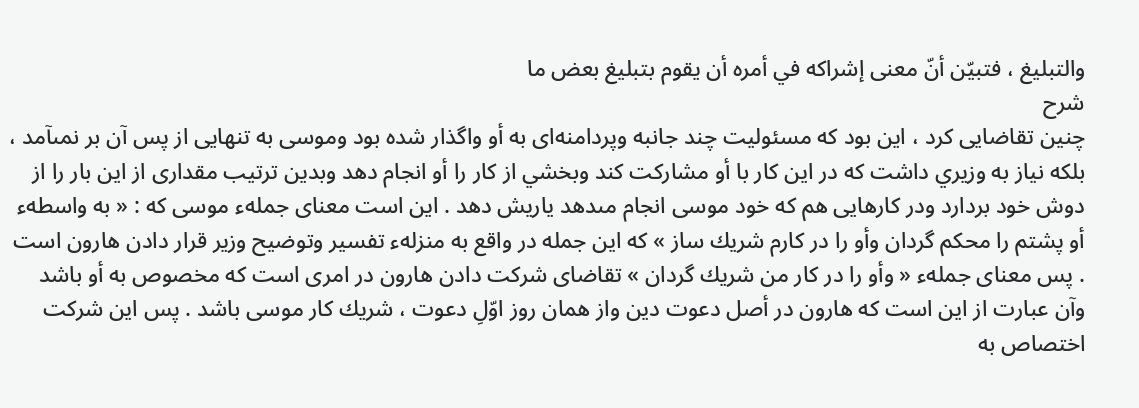والتبليغ ، فتبيّن أنّ معنى إشراكه في أمره أن يقوم بتبليغ بعض ما
شرح
چنين تقاضايى كرد ، اين بود كه مسئوليت چند جانبه وپردامنه‌اى به أو واگذار شده بود وموسى به تنهايى از پس آن بر نمىآمد ، بلكه نياز به وزيري داشت كه در اين كار با أو مشاركت كند وبخشي از كار را أو انجام دهد وبدين ترتيب مقدارى از اين بار را از دوش خود بردارد ودر كارهايى هم كه خود موسى انجام مىدهد ياريش دهد . اين است معناى جملهء موسى كه : « به واسطهء أو پشتم را محكم گردان وأو را در كارم شريك ساز » كه اين جمله در واقع به منزلهء تفسير وتوضيح وزير قرار دادن هارون است . پس معناى جملهء « وأو را در كار من شريك گردان » تقاضاى شركت دادن هارون در امرى است كه مخصوص به أو باشد وآن عبارت از اين است كه هارون در أصل دعوت دين واز همان روز اوّلِ دعوت ، شريك كار موسى باشد . پس اين شركت اختصاص به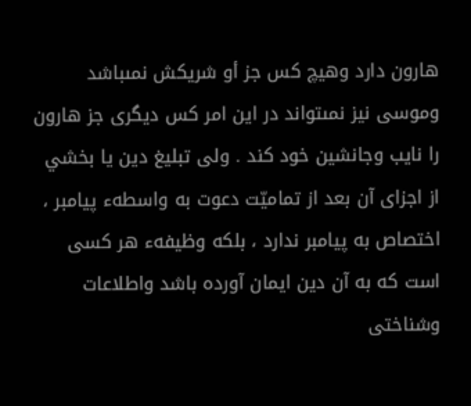هارون دارد وهيچ كس جز أو شريكش نمىباشد وموسى نيز نمىتواند در اين امر كس ديگرى جز هارون را نايب وجانشين خود كند . ولى تبليغ دين يا بخشي از اجزاى آن بعد از تماميّت دعوت به واسطهء پيامبر ، اختصاص به پيامبر ندارد ، بلكه وظيفهء هر كسى است كه به آن دين ايمان آورده باشد واطلاعات وشناختى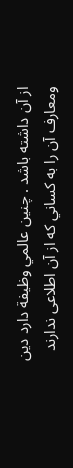از آن داشته باشد . چنين عالمي وظيفة دارد دين ومعارف آن را به كساني كه از آن اطلاعى ندارند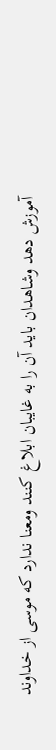آموزش دهد وشاهدان بايد آن را به غايبان ابلاغ كنند ومعنا ندارد كه موسى از خداوند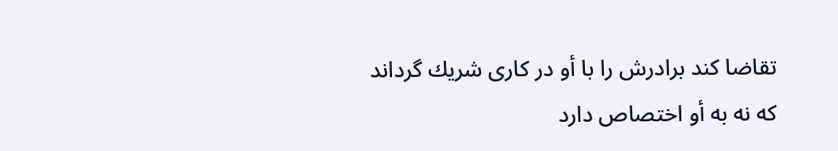تقاضا كند برادرش را با أو در كارى شريك گرداند كه نه به أو اختصاص دارد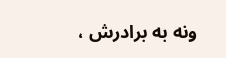ونه به برادرش ،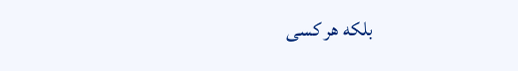بلكه هر كسى